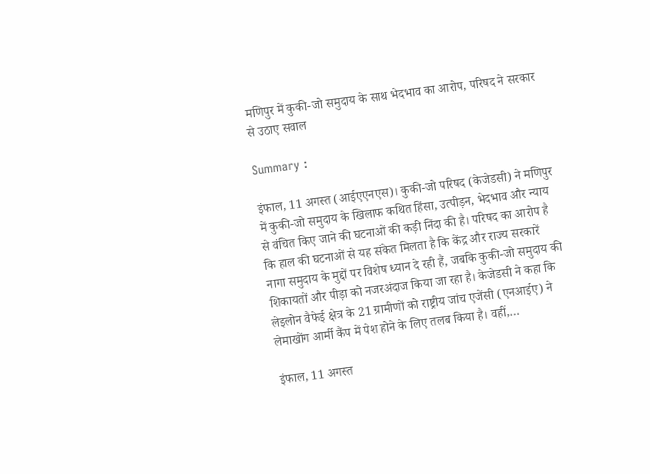मणिपुर में कुकी-जो समुदाय के साथ भेदभाव का आरोप, परिषद ने सरकार से उठाए सवाल

Summary :

इंफाल, 11 अगस्त (आईएएनएस)। कुकी-जो परिषद (केजेडसी) ने मणिपुर में कुकी-जो समुदाय के खिलाफ कथित हिंसा, उत्पीड़न, भेदभाव और न्याय से वंचित किए जाने की घटनाओं की कड़ी निंदा की है। परिषद का आरोप है कि हाल की घटनाओं से यह संकेत मिलता है कि केंद्र और राज्य सरकारें नागा समुदाय के मुद्दों पर विशेष ध्यान दे रही हैं, जबकि कुकी-जो समुदाय की शिकायतों और पीड़ा को नजरअंदाज किया जा रहा है। केजेडसी ने कहा कि लेइलोन वैफेई क्षेत्र के 21 ग्रामीणों को राष्ट्रीय जांच एजेंसी (एनआईए) ने लेमाखोंग आर्मी कैंप में पेश होने के लिए तलब किया है। वहीं,…

इंफाल, 11 अगस्त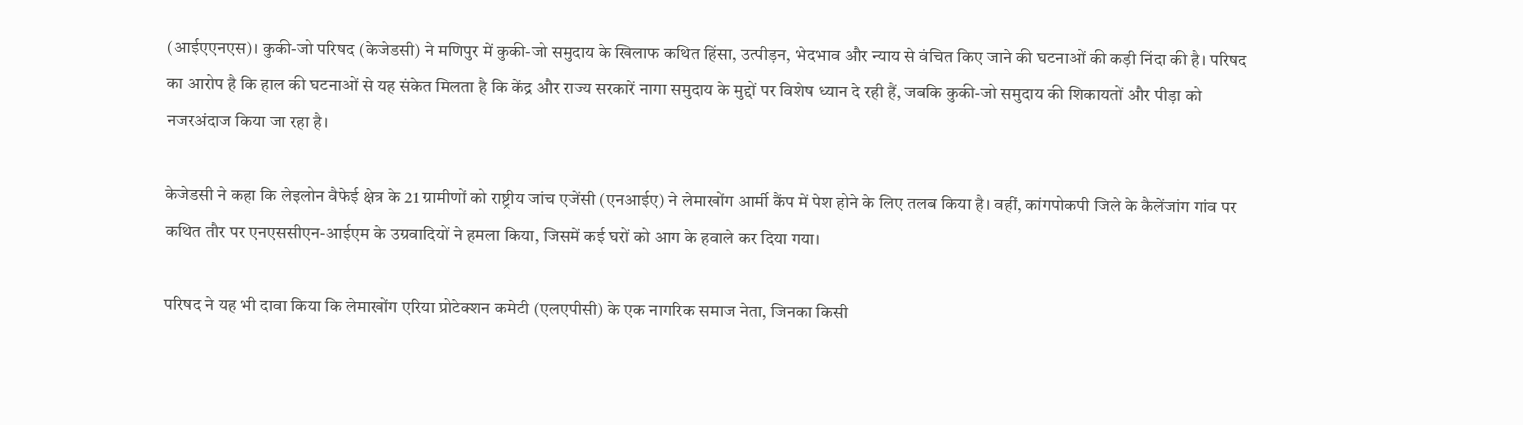(आईएएनएस)। कुकी-जो परिषद (केजेडसी) ने मणिपुर में कुकी-जो समुदाय के खिलाफ कथित हिंसा, उत्पीड़न, भेदभाव और न्याय से वंचित किए जाने की घटनाओं की कड़ी निंदा की है। परिषद का आरोप है कि हाल की घटनाओं से यह संकेत मिलता है कि केंद्र और राज्य सरकारें नागा समुदाय के मुद्दों पर विशेष ध्यान दे रही हैं, जबकि कुकी-जो समुदाय की शिकायतों और पीड़ा को नजरअंदाज किया जा रहा है।

केजेडसी ने कहा कि लेइलोन वैफेई क्षेत्र के 21 ग्रामीणों को राष्ट्रीय जांच एजेंसी (एनआईए) ने लेमाखोंग आर्मी कैंप में पेश होने के लिए तलब किया है। वहीं, कांगपोकपी जिले के कैलेंजांग गांव पर कथित तौर पर एनएससीएन-आईएम के उग्रवादियों ने हमला किया, जिसमें कई घरों को आग के हवाले कर दिया गया।

परिषद ने यह भी दावा किया कि लेमाखोंग एरिया प्रोटेक्शन कमेटी (एलएपीसी) के एक नागरिक समाज नेता, जिनका किसी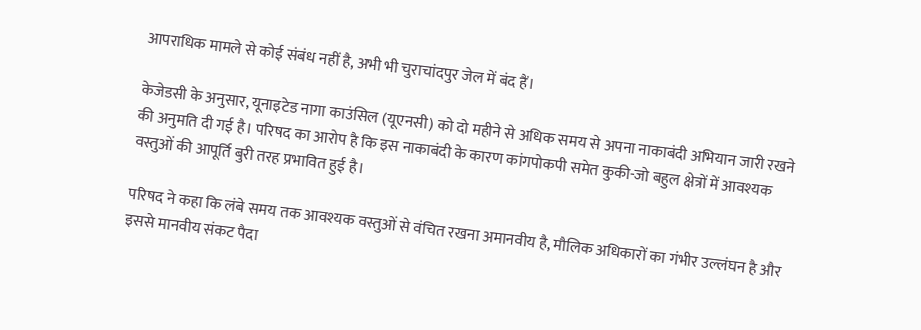आपराधिक मामले से कोई संबंध नहीं है, अभी भी चुराचांदपुर जेल में बंद हैं।

केजेडसी के अनुसार, यूनाइटेड नागा काउंसिल (यूएनसी) को दो महीने से अधिक समय से अपना नाकाबंदी अभियान जारी रखने की अनुमति दी गई है। परिषद का आरोप है कि इस नाकाबंदी के कारण कांगपोकपी समेत कुकी-जो बहुल क्षेत्रों में आवश्यक वस्तुओं की आपूर्ति बुरी तरह प्रभावित हुई है।

परिषद ने कहा कि लंबे समय तक आवश्यक वस्तुओं से वंचित रखना अमानवीय है, मौलिक अधिकारों का गंभीर उल्लंघन है और इससे मानवीय संकट पैदा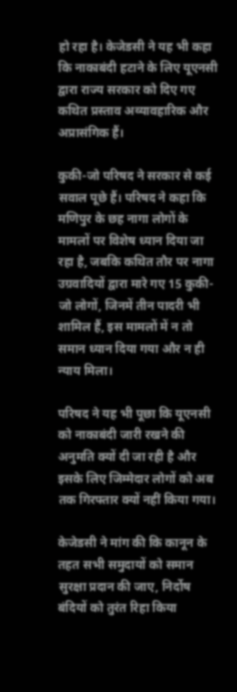हो रहा है। केजेडसी ने यह भी कहा कि नाकाबंदी हटाने के लिए यूएनसी द्वारा राज्य सरकार को दिए गए कथित प्रस्ताव अव्यावहारिक और अप्रासंगिक हैं।

कुकी-जो परिषद ने सरकार से कई सवाल पूछे हैं। परिषद ने कहा कि मणिपुर के छह नागा लोगों के मामलों पर विशेष ध्यान दिया जा रहा है, जबकि कथित तौर पर नागा उग्रवादियों द्वारा मारे गए 15 कुकी-जो लोगों, जिनमें तीन पादरी भी शामिल हैं, इस मामलों में न तो समान ध्यान दिया गया और न ही न्याय मिला।

परिषद ने यह भी पूछा कि यूएनसी को नाकाबंदी जारी रखने की अनुमति क्यों दी जा रही है और इसके लिए जिम्मेदार लोगों को अब तक गिरफ्तार क्यों नहीं किया गया।

केजेडसी ने मांग की कि कानून के तहत सभी समुदायों को समान सुरक्षा प्रदान की जाए, निर्दोष बंदियों को तुरंत रिहा किया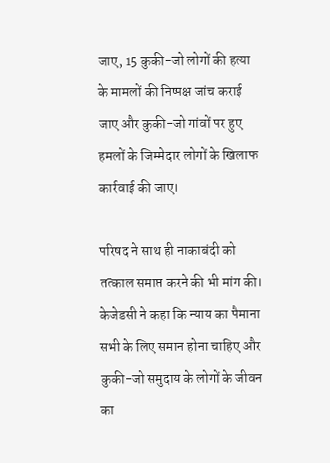जाए, 15 कुकी-जो लोगों की हत्या के मामलों की निष्पक्ष जांच कराई जाए और कुकी-जो गांवों पर हुए हमलों के जिम्मेदार लोगों के खिलाफ कार्रवाई की जाए।

परिषद ने साथ ही नाकाबंदी को तत्काल समाप्त करने की भी मांग की। केजेडसी ने कहा कि न्याय का पैमाना सभी के लिए समान होना चाहिए और कुकी-जो समुदाय के लोगों के जीवन का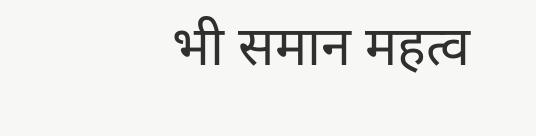भी समान महत्व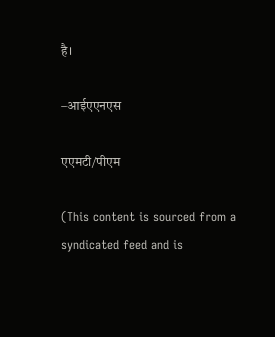है।

–आईएएनएस

एएमटी/पीएम

(This content is sourced from a syndicated feed and is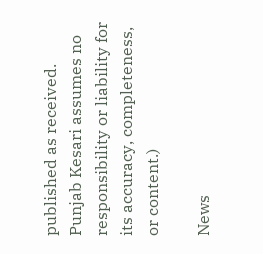published as received. Punjab Kesari assumes no responsibility or liability for its accuracy, completeness, or content.)

News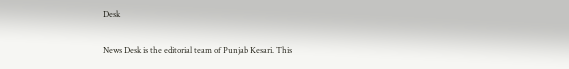Desk

News Desk is the editorial team of Punjab Kesari. This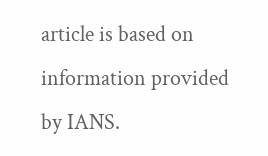article is based on information provided by IANS.